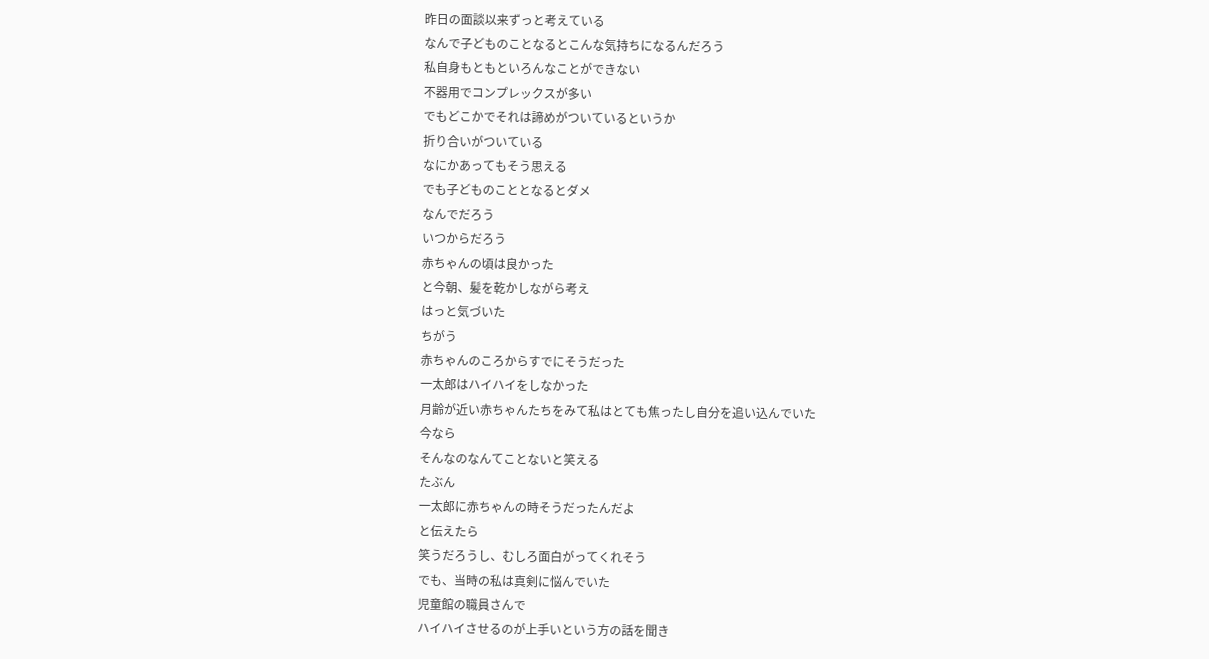昨日の面談以来ずっと考えている
なんで子どものことなるとこんな気持ちになるんだろう
私自身もともといろんなことができない
不器用でコンプレックスが多い
でもどこかでそれは諦めがついているというか
折り合いがついている
なにかあってもそう思える
でも子どものこととなるとダメ
なんでだろう
いつからだろう
赤ちゃんの頃は良かった
と今朝、髪を乾かしながら考え
はっと気づいた
ちがう
赤ちゃんのころからすでにそうだった
一太郎はハイハイをしなかった
月齢が近い赤ちゃんたちをみて私はとても焦ったし自分を追い込んでいた
今なら
そんなのなんてことないと笑える
たぶん
一太郎に赤ちゃんの時そうだったんだよ
と伝えたら
笑うだろうし、むしろ面白がってくれそう
でも、当時の私は真剣に悩んでいた
児童館の職員さんで
ハイハイさせるのが上手いという方の話を聞き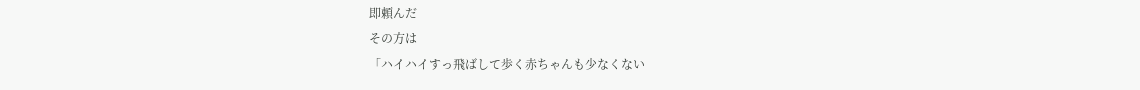即頼んだ
その方は
「ハイハイすっ飛ばして歩く赤ちゃんも少なくない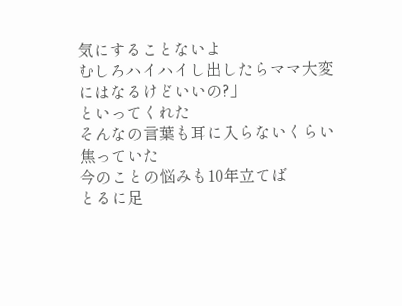気にすることないよ
むしろハイハイし出したらママ大変にはなるけどいいの?」
といってくれた
そんなの言葉も耳に入らないくらい焦っていた
今のことの悩みも10年立てば
とるに足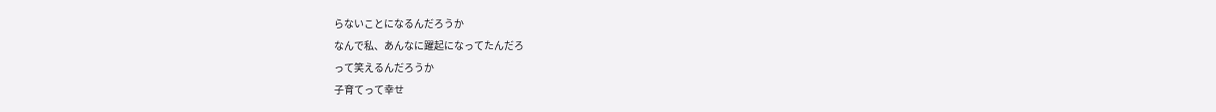らないことになるんだろうか
なんで私、あんなに躍起になってたんだろ
って笑えるんだろうか
子育てって幸せ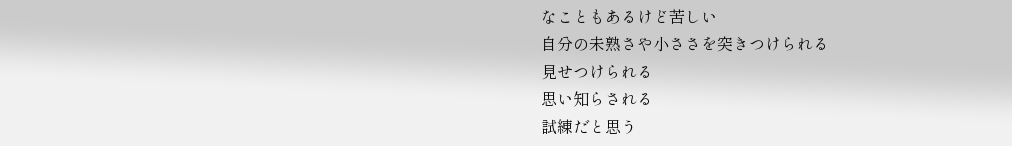なこともあるけど苦しい
自分の未熟さや小ささを突きつけられる
見せつけられる
思い知らされる
試練だと思う